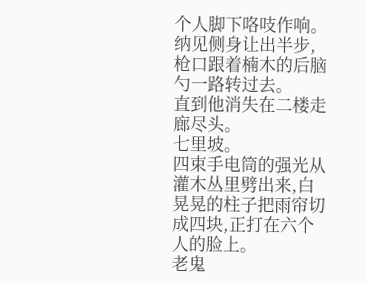个人脚下咯吱作响。
纳见侧身让出半步,枪口跟着楠木的后脑勺一路转过去。
直到他消失在二楼走廊尽头。
七里坡。
四束手电筒的强光从灌木丛里劈出来,白晃晃的柱子把雨帘切成四块,正打在六个人的脸上。
老鬼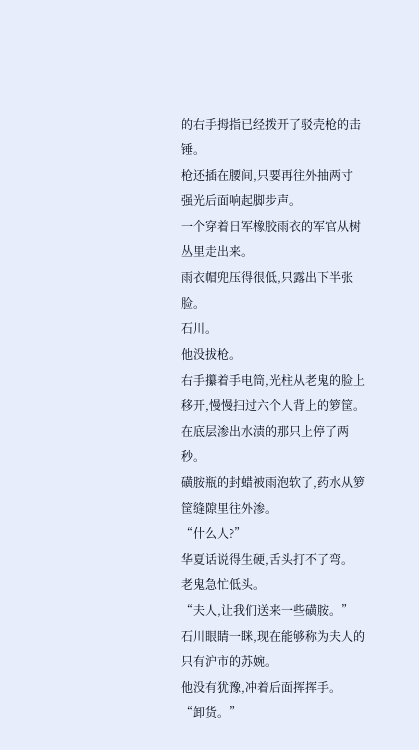的右手拇指已经拨开了驳壳枪的击锤。
枪还插在腰间,只要再往外抽两寸
强光后面响起脚步声。
一个穿着日军橡胶雨衣的军官从树丛里走出来。
雨衣帽兜压得很低,只露出下半张脸。
石川。
他没拔枪。
右手攥着手电筒,光柱从老鬼的脸上移开,慢慢扫过六个人背上的箩筐。
在底层渗出水渍的那只上停了两秒。
磺胺瓶的封蜡被雨泡软了,药水从箩筐缝隙里往外渗。
“什么人?”
华夏话说得生硬,舌头打不了弯。
老鬼急忙低头。
“夫人,让我们送来一些磺胺。”
石川眼睛一眯,现在能够称为夫人的只有沪市的苏婉。
他没有犹豫,冲着后面挥挥手。
“卸货。”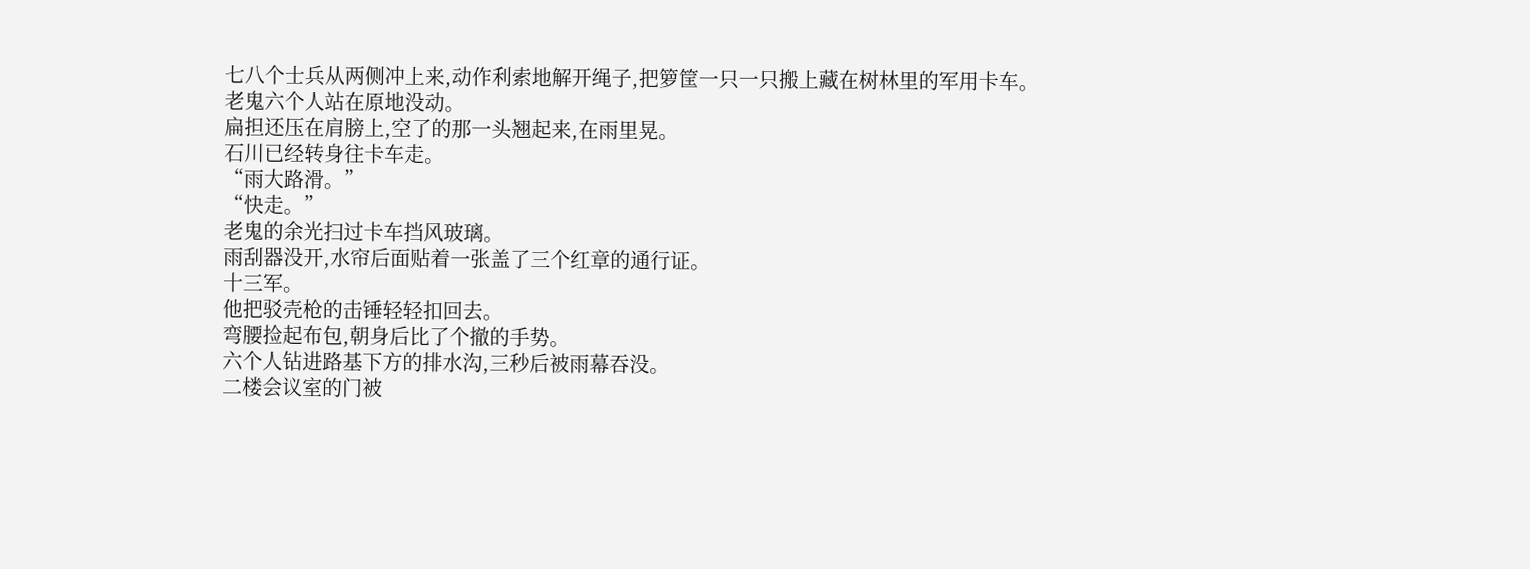七八个士兵从两侧冲上来,动作利索地解开绳子,把箩筐一只一只搬上藏在树林里的军用卡车。
老鬼六个人站在原地没动。
扁担还压在肩膀上,空了的那一头翘起来,在雨里晃。
石川已经转身往卡车走。
“雨大路滑。”
“快走。”
老鬼的余光扫过卡车挡风玻璃。
雨刮器没开,水帘后面贴着一张盖了三个红章的通行证。
十三军。
他把驳壳枪的击锤轻轻扣回去。
弯腰捡起布包,朝身后比了个撤的手势。
六个人钻进路基下方的排水沟,三秒后被雨幕吞没。
二楼会议室的门被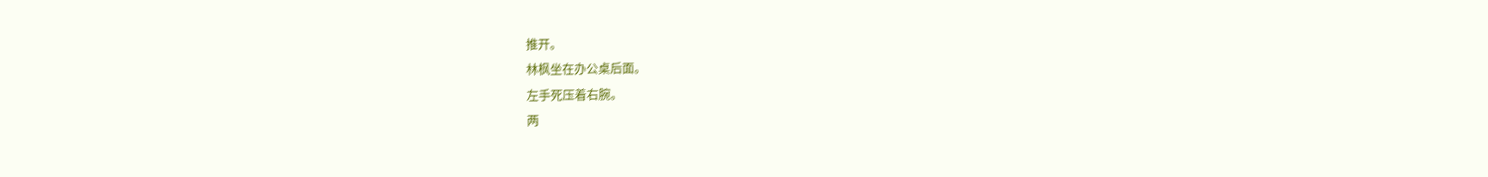推开。
林枫坐在办公桌后面。
左手死压着右腕。
两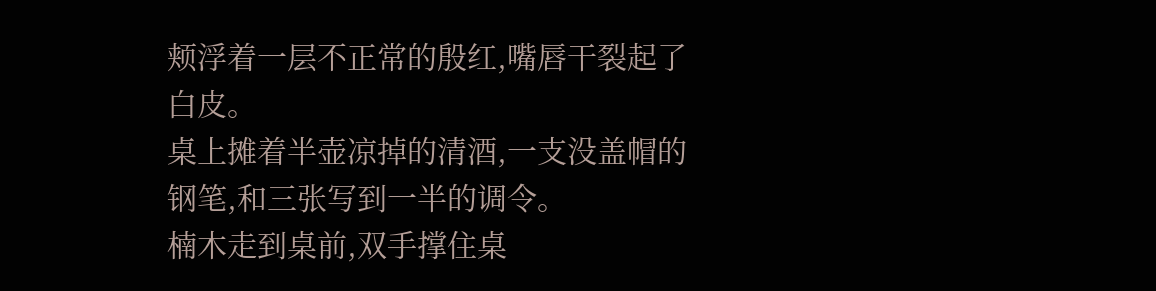颊浮着一层不正常的殷红,嘴唇干裂起了白皮。
桌上摊着半壶凉掉的清酒,一支没盖帽的钢笔,和三张写到一半的调令。
楠木走到桌前,双手撑住桌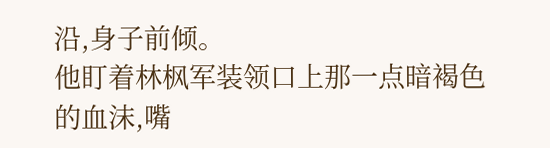沿,身子前倾。
他盯着林枫军装领口上那一点暗褐色的血沫,嘴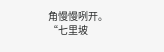角慢慢咧开。
“七里坡